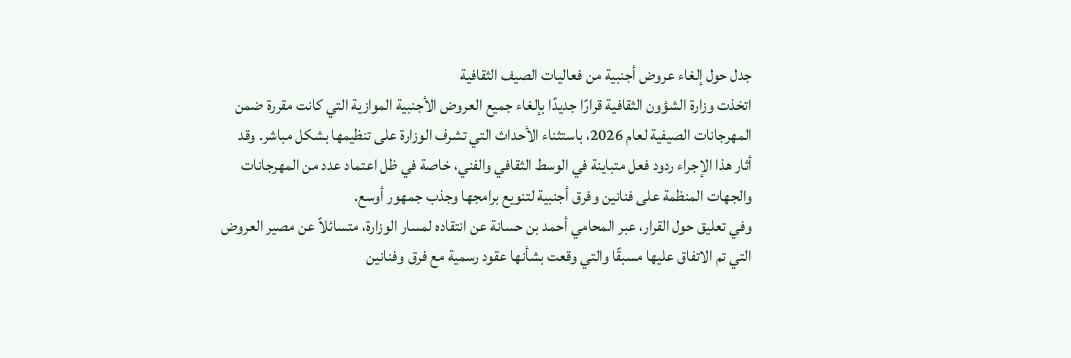جدل حول إلغاء عروض أجنبية من فعاليات الصيف الثقافية
اتخذت وزارة الشؤون الثقافية قرارًا جديدًا بإلغاء جميع العروض الأجنبية الموازية التي كانت مقررة ضمن المهرجانات الصيفية لعام 2026، باستثناء الأحداث التي تشرف الوزارة على تنظيمها بشكل مباشر. وقد أثار هذا الإجراء ردود فعل متباينة في الوسط الثقافي والفني، خاصة في ظل اعتماد عدد من المهرجانات والجهات المنظمة على فنانين وفرق أجنبية لتنويع برامجها وجذب جمهور أوسع.
وفي تعليق حول القرار، عبر المحامي أحمد بن حسانة عن انتقاده لمسار الوزارة، متسائلاً عن مصير العروض التي تم الاتفاق عليها مسبقًا والتي وقعت بشأنها عقود رسمية مع فرق وفنانين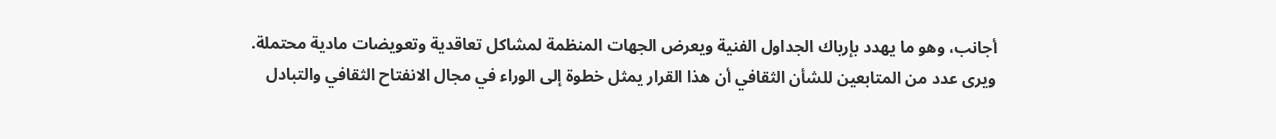أجانب، وهو ما يهدد بإرباك الجداول الفنية ويعرض الجهات المنظمة لمشاكل تعاقدية وتعويضات مادية محتملة.
ويرى عدد من المتابعين للشأن الثقافي أن هذا القرار يمثل خطوة إلى الوراء في مجال الانفتاح الثقافي والتبادل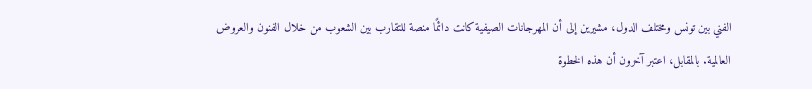الفني بين تونس ومختلف الدول، مشيرين إلى أن المهرجانات الصيفية كانت دائمًا منصة للتقارب بين الشعوب من خلال الفنون والعروض العالمية. بالمقابل، اعتبر آخرون أن هذه الخطوة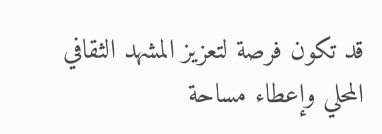قد تكون فرصة لتعزيز المشهد الثقافي المحلي وإعطاء مساحة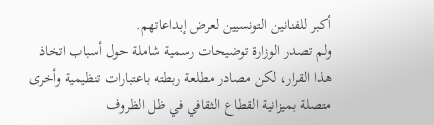أكبر للفنانين التونسيين لعرض إبداعاتهم.
ولم تصدر الوزارة توضيحات رسمية شاملة حول أسباب اتخاذ هذا القرار، لكن مصادر مطلعة ربطته باعتبارات تنظيمية وأخرى متصلة بميزانية القطاع الثقافي في ظل الظروف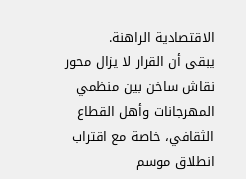الاقتصادية الراهنة.
يبقى أن القرار لا يزال محور نقاش ساخن بين منظمي المهرجانات وأهل القطاع الثقافي، خاصة مع اقتراب انطلاق موسم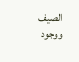الصيف ووجود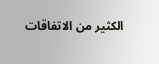الكثير من الاتفاقات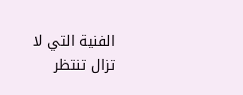الفنية التي لا تزال تنتظر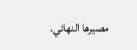مصيرها النهائي.